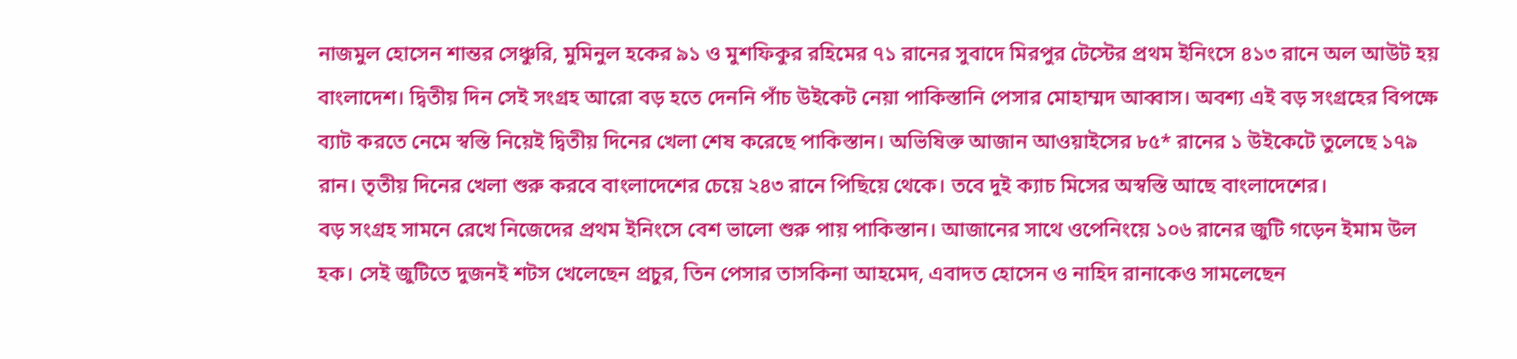নাজমুল হোসেন শান্তর সেঞ্চুরি, মুমিনুল হকের ৯১ ও মুশফিকুর রহিমের ৭১ রানের সুবাদে মিরপুর টেস্টের প্রথম ইনিংসে ৪১৩ রানে অল আউট হয় বাংলাদেশ। দ্বিতীয় দিন সেই সংগ্রহ আরো বড় হতে দেননি পাঁচ উইকেট নেয়া পাকিস্তানি পেসার মোহাম্মদ আব্বাস। অবশ্য এই বড় সংগ্রহের বিপক্ষে ব্যাট করতে নেমে স্বস্তি নিয়েই দ্বিতীয় দিনের খেলা শেষ করেছে পাকিস্তান। অভিষিক্ত আজান আওয়াইসের ৮৫* রানের ১ উইকেটে তুলেছে ১৭৯ রান। তৃতীয় দিনের খেলা শুরু করবে বাংলাদেশের চেয়ে ২৪৩ রানে পিছিয়ে থেকে। তবে দুই ক্যাচ মিসের অস্বস্তি আছে বাংলাদেশের।
বড় সংগ্রহ সামনে রেখে নিজেদের প্রথম ইনিংসে বেশ ভালো শুরু পায় পাকিস্তান। আজানের সাথে ওপেনিংয়ে ১০৬ রানের জুটি গড়েন ইমাম উল হক। সেই জুটিতে দুজনই শটস খেলেছেন প্রচুর, তিন পেসার তাসকিনা আহমেদ, এবাদত হোসেন ও নাহিদ রানাকেও সামলেছেন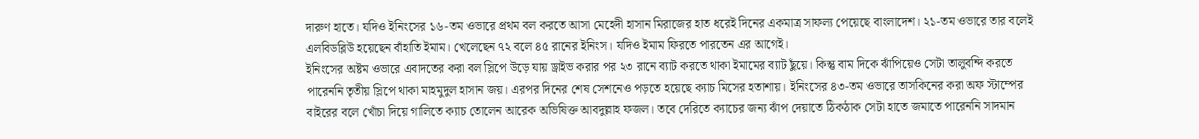দারুণ হাতে। যদিও ইনিংসের ১৬-তম ওভারে প্রথম বল করতে আসা মেহেদী হাসান মিরাজের হাত ধরেই দিনের একমাত্র সাফল্য পেয়েছে বাংলাদেশ। ২১-তম ওভারে তার বলেই এলবিডব্লিউ হয়েছেন বাঁহাতি ইমাম। খেলেছেন ৭২ বলে ৪৫ রানের ইনিংস। যদিও ইমাম ফিরতে পারতেন এর আগেই।
ইনিংসের অষ্টম ওভারে এবাদতের করা বল স্লিপে উড়ে যায় ড্রাইভ করার পর ২৩ রানে ব্যাট করতে থাকা ইমামের ব্যাট ছুঁয়ে। কিন্তু বাম দিকে ঝাঁপিয়েও সেটা তালুবন্দি করতে পারেননি তৃতীয় স্লিপে থাকা মাহমুদুল হাসান জয়। এরপর দিনের শেষ সেশনেও পড়তে হয়েছে ক্যাচ মিসের হতাশায়। ইনিংসের ৪৩-তম ওভারে তাসকিনের করা অফ স্টাম্পের বাইরের বলে খোঁচা দিয়ে গালিতে ক্যাচ তোলেন আরেক অভিষিক্ত আবদুল্লাহ ফজল। তবে দেরিতে ক্যাচের জন্য ঝাঁপ দেয়াতে ঠিকঠাক সেটা হাতে জমাতে পারেননি সাদমান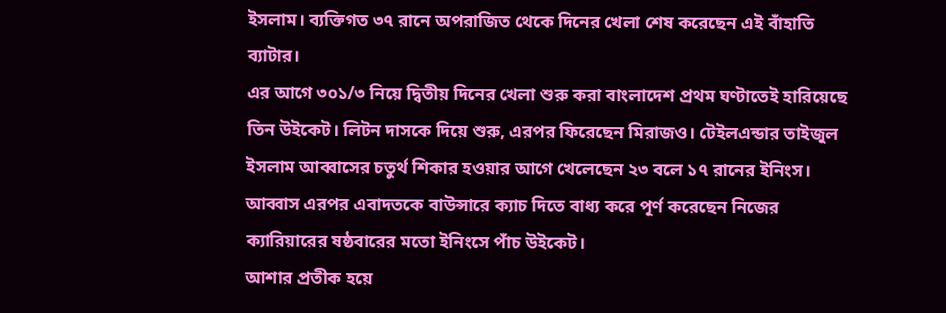ইসলাম। ব্যক্তিগত ৩৭ রানে অপরাজিত থেকে দিনের খেলা শেষ করেছেন এই বাঁহাতি ব্যাটার।
এর আগে ৩০১/৩ নিয়ে দ্বিতীয় দিনের খেলা শুরু করা বাংলাদেশ প্রথম ঘণ্টাতেই হারিয়েছে তিন উইকেট। লিটন দাসকে দিয়ে শুরু, এরপর ফিরেছেন মিরাজও। টেইলএন্ডার তাইজুল ইসলাম আব্বাসের চতুর্থ শিকার হওয়ার আগে খেলেছেন ২৩ বলে ১৭ রানের ইনিংস। আব্বাস এরপর এবাদতকে বাউন্সারে ক্যাচ দিতে বাধ্য করে পূর্ণ করেছেন নিজের ক্যারিয়ারের ষষ্ঠবারের মতো ইনিংসে পাঁচ উইকেট।
আশার প্রতীক হয়ে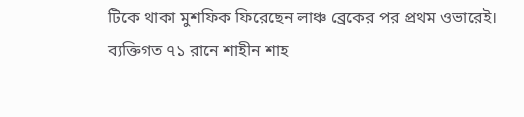টিকে থাকা মুশফিক ফিরেছেন লাঞ্চ ব্রেকের পর প্রথম ওভারেই। ব্যক্তিগত ৭১ রানে শাহীন শাহ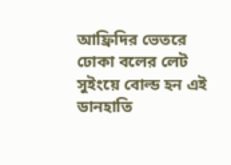আফ্রিদির ভেতরে ঢোকা বলের লেট সুইংয়ে বোল্ড হন এই ডানহাতি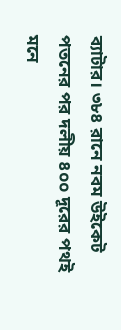ব্যাটার। ৩৮৪ রানে নবম উইকেট পতনের পর দলীয় ৪০০ দূরের পথই মনে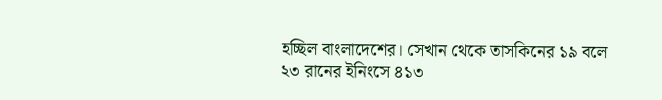হচ্ছিল বাংলাদেশের। সেখান থেকে তাসকিনের ১৯ বলে ২৩ রানের ইনিংসে ৪১৩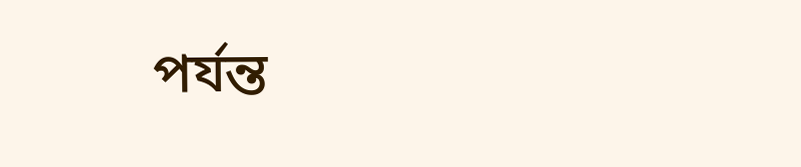পর্যন্ত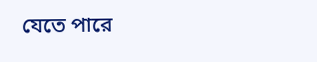যেতে পারে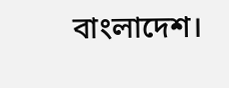বাংলাদেশ।